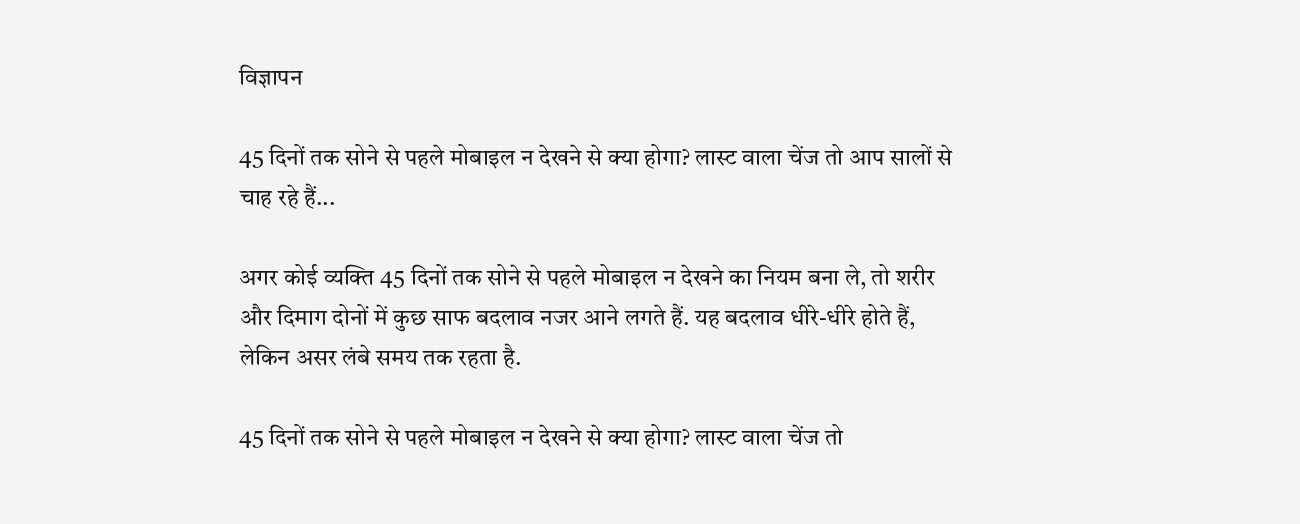विज्ञापन

45 दिनों तक सोने से पहले मोबाइल न देखने से क्या होगा? लास्‍ट वाला चेंज तो आप सालों से चाह रहे हैं...

अगर कोई व्यक्ति 45 दिनों तक सोने से पहले मोबाइल न देखने का नियम बना ले, तो शरीर और दिमाग दोनों में कुछ साफ बदलाव नजर आने लगते हैं. यह बदलाव धीरे-धीरे होते हैं, लेकिन असर लंबे समय तक रहता है.

45 दिनों तक सोने से पहले मोबाइल न देखने से क्या होगा? लास्‍ट वाला चेंज तो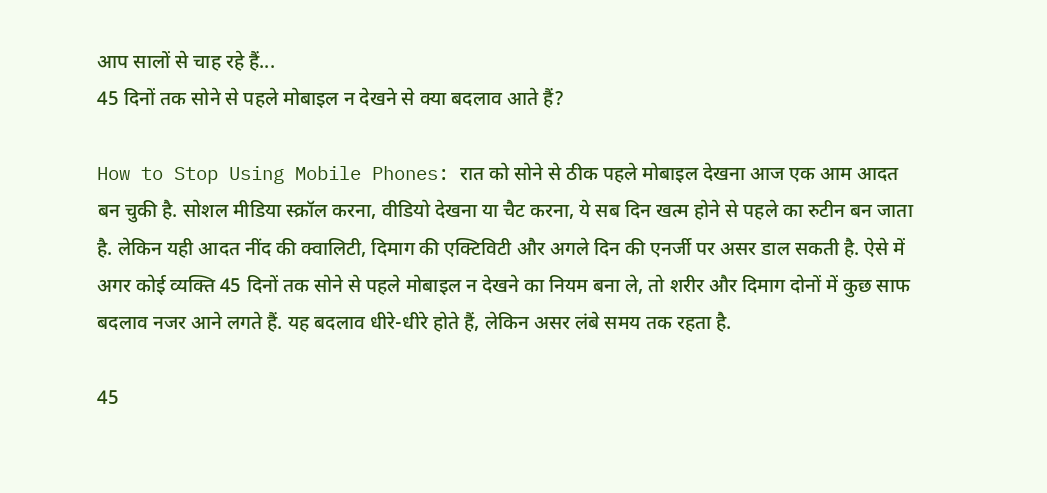आप सालों से चाह रहे हैं...
45 दिनों तक सोने से पहले मोबाइल न देखने से क्या बदलाव आते हैं?

How to Stop Using Mobile Phones: रात को सोने से ठीक पहले मोबाइल देखना आज एक आम आदत बन चुकी है. सोशल मीडिया स्क्रॉल करना, वीडियो देखना या चैट करना, ये सब दिन खत्म होने से पहले का रुटीन बन जाता है. लेकिन यही आदत नींद की क्वालिटी, दिमाग की एक्टिविटी और अगले दिन की एनर्जी पर असर डाल सकती है. ऐसे में अगर कोई व्यक्ति 45 दिनों तक सोने से पहले मोबाइल न देखने का नियम बना ले, तो शरीर और दिमाग दोनों में कुछ साफ बदलाव नजर आने लगते हैं. यह बदलाव धीरे-धीरे होते हैं, लेकिन असर लंबे समय तक रहता है.

45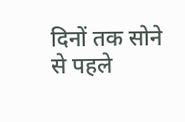दिनों तक सोने से पहले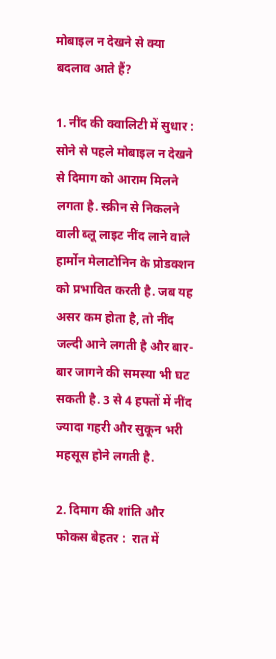मोबाइल न देखने से क्या बदलाव आते हैं?

1. नींद की क्वालिटी में सुधार : सोने से पहले मोबाइल न देखने से दिमाग को आराम मिलने लगता है. स्क्रीन से निकलने वाली ब्लू लाइट नींद लाने वाले हार्मोन मेलाटोनिन के प्रोडक्शन को प्रभावित करती है. जब यह असर कम होता है, तो नींद जल्दी आने लगती है और बार-बार जागने की समस्या भी घट सकती है. 3 से 4 हफ्तों में नींद ज्यादा गहरी और सुकून भरी महसूस होने लगती है.

2. दिमाग की शांति और फोकस बेहतर :  रात में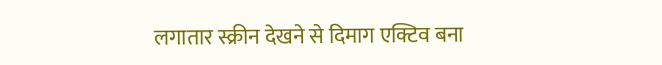लगातार स्क्रीन देखने से दिमाग एक्टिव बना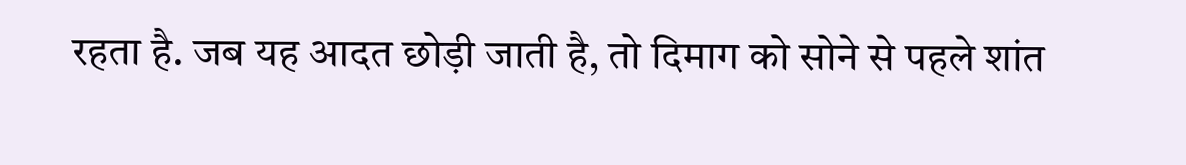रहता है. जब यह आदत छोड़ी जाती है, तो दिमाग को सोने से पहले शांत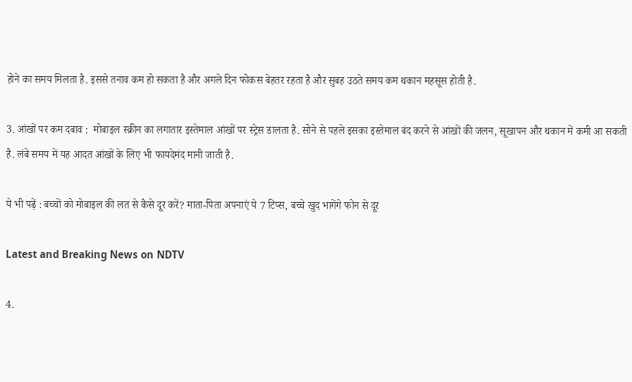होने का समय मिलता है. इससे तनाव कम हो सकता है और अगले दिन फोकस बेहतर रहता है और सुबह उठते समय कम थकान महसूस होती है.

3. आंखों पर कम दबाव :  मोबाइल स्क्रीन का लगातार इस्तेमाल आंखों पर स्ट्रेस डालता है. सोने से पहले इसका इस्तेमाल बंद करने से आंखों की जलन, सूखापन और थकान में कमी आ सकती है. लंबे समय में यह आदत आंखों के लिए भी फायदेमंद मानी जाती है.

ये भी पढ़ें : बच्चों को मोबाइल की लत से कैसे दूर करें? माता-पिता अपनाएं ये 7 टिप्स, बच्चे खुद भागेंगे फोन से दूर

Latest and Breaking News on NDTV

4.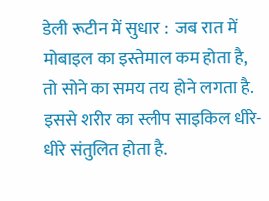डेली रूटीन में सुधार :  जब रात में मोबाइल का इस्तेमाल कम होता है, तो सोने का समय तय होने लगता है. इससे शरीर का स्लीप साइकिल धीरे-धीरे संतुलित होता है.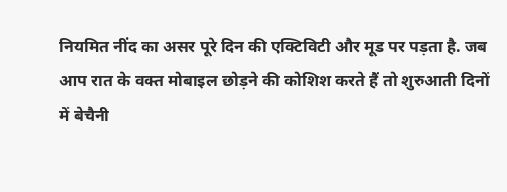नियमित नींद का असर पूरे दिन की एक्टिविटी और मूड पर पड़ता है. जब आप रात के वक्त मोबाइल छोड़ने की कोशिश करते हैं तो शुरुआती दिनों में बेचैनी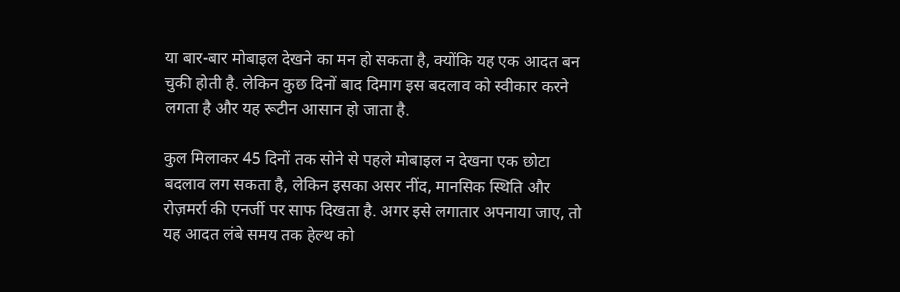या बार-बार मोबाइल देखने का मन हो सकता है, क्योंकि यह एक आदत बन चुकी होती है. लेकिन कुछ दिनों बाद दिमाग इस बदलाव को स्वीकार करने लगता है और यह रूटीन आसान हो जाता है.

कुल मिलाकर 45 दिनों तक सोने से पहले मोबाइल न देखना एक छोटा बदलाव लग सकता है, लेकिन इसका असर नींद, मानसिक स्थिति और रोज़मर्रा की एनर्जी पर साफ दिखता है. अगर इसे लगातार अपनाया जाए, तो यह आदत लंबे समय तक हेल्थ को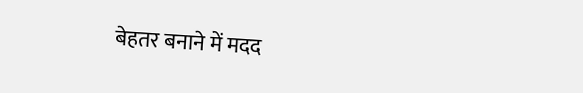बेहतर बनाने में मदद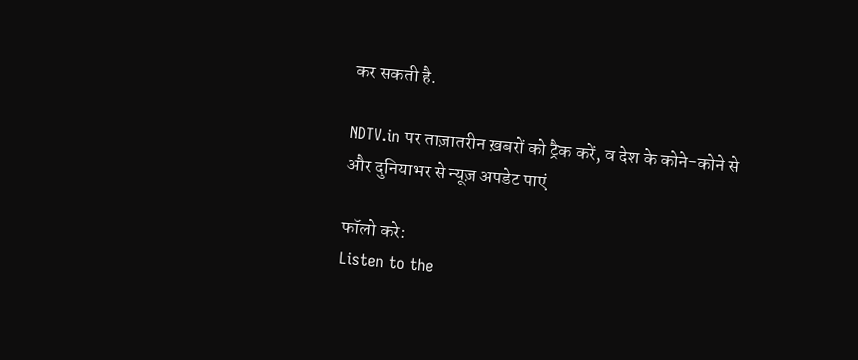कर सकती है.

NDTV.in पर ताज़ातरीन ख़बरों को ट्रैक करें, व देश के कोने-कोने से और दुनियाभर से न्यूज़ अपडेट पाएं

फॉलो करे:
Listen to the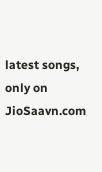latest songs, only on JioSaavn.com